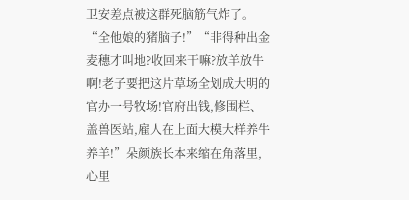卫安差点被这群死脑筋气炸了。“全他娘的猪脑子!”“非得种出金麦穗才叫地?收回来干嘛?放羊放牛啊!老子要把这片草场全划成大明的官办一号牧场!官府出钱,修围栏、盖兽医站,雇人在上面大模大样养牛养羊!”朵颜族长本来缩在角落里,心里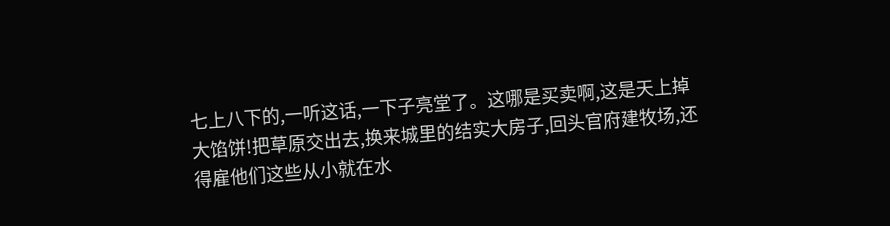七上八下的,一听这话,一下子亮堂了。这哪是买卖啊,这是天上掉大馅饼!把草原交出去,换来城里的结实大房子,回头官府建牧场,还得雇他们这些从小就在水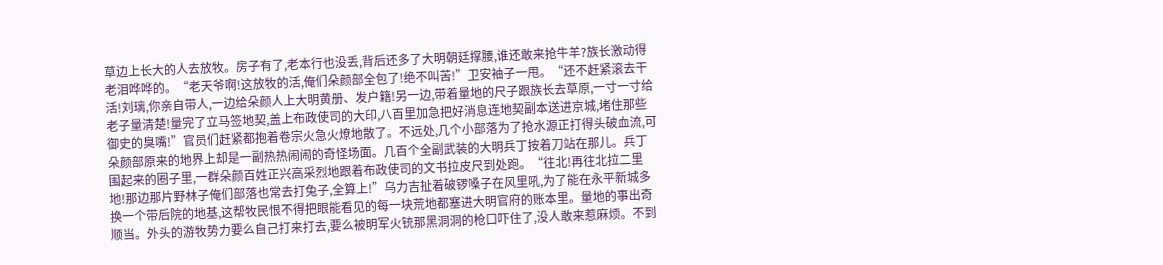草边上长大的人去放牧。房子有了,老本行也没丢,背后还多了大明朝廷撑腰,谁还敢来抢牛羊?族长激动得老泪哗哗的。“老天爷啊!这放牧的活,俺们朵颜部全包了!绝不叫苦!”卫安袖子一甩。“还不赶紧滚去干活!刘璃,你亲自带人,一边给朵颜人上大明黄册、发户籍!另一边,带着量地的尺子跟族长去草原,一寸一寸给老子量清楚!量完了立马签地契,盖上布政使司的大印,八百里加急把好消息连地契副本送进京城,堵住那些御史的臭嘴!”官员们赶紧都抱着卷宗火急火燎地散了。不远处,几个小部落为了抢水源正打得头破血流,可朵颜部原来的地界上却是一副热热闹闹的奇怪场面。几百个全副武装的大明兵丁按着刀站在那儿。兵丁围起来的圈子里,一群朵颜百姓正兴高采烈地跟着布政使司的文书拉皮尺到处跑。“往北!再往北拉二里地!那边那片野林子俺们部落也常去打兔子,全算上!”乌力吉扯着破锣嗓子在风里吼,为了能在永平新城多换一个带后院的地基,这帮牧民恨不得把眼能看见的每一块荒地都塞进大明官府的账本里。量地的事出奇顺当。外头的游牧势力要么自己打来打去,要么被明军火铳那黑洞洞的枪口吓住了,没人敢来惹麻烦。不到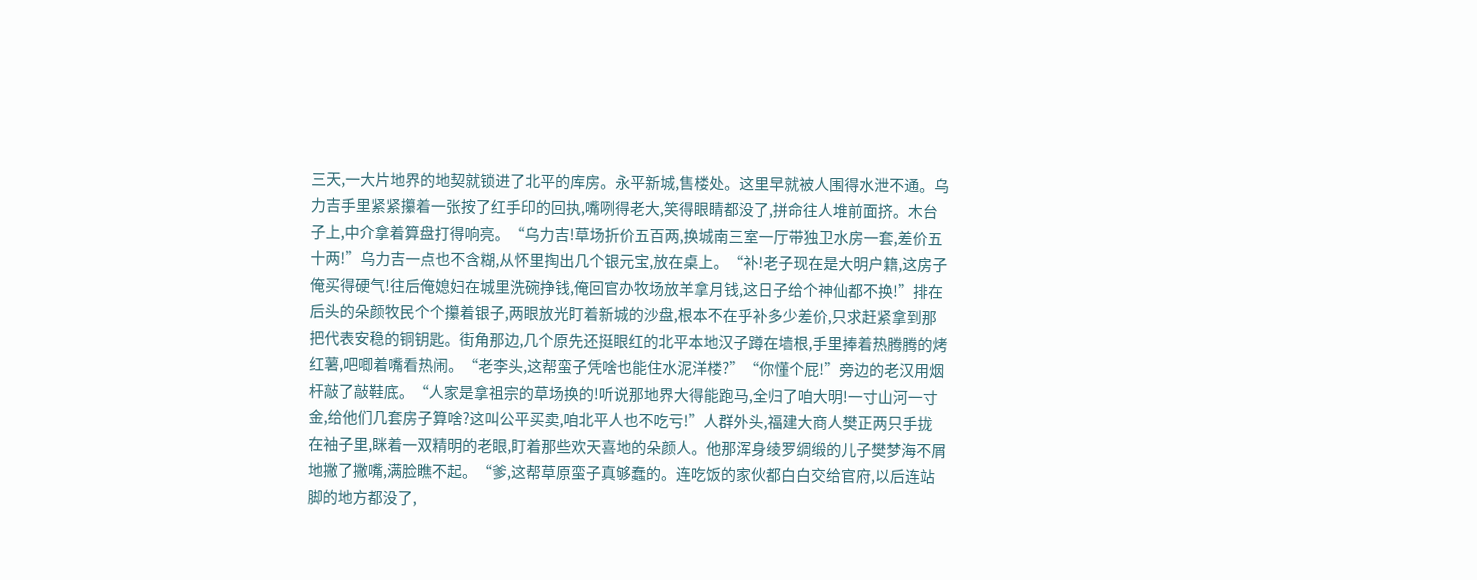三天,一大片地界的地契就锁进了北平的库房。永平新城,售楼处。这里早就被人围得水泄不通。乌力吉手里紧紧攥着一张按了红手印的回执,嘴咧得老大,笑得眼睛都没了,拼命往人堆前面挤。木台子上,中介拿着算盘打得响亮。“乌力吉!草场折价五百两,换城南三室一厅带独卫水房一套,差价五十两!”乌力吉一点也不含糊,从怀里掏出几个银元宝,放在桌上。“补!老子现在是大明户籍,这房子俺买得硬气!往后俺媳妇在城里洗碗挣钱,俺回官办牧场放羊拿月钱,这日子给个神仙都不换!”排在后头的朵颜牧民个个攥着银子,两眼放光盯着新城的沙盘,根本不在乎补多少差价,只求赶紧拿到那把代表安稳的铜钥匙。街角那边,几个原先还挺眼红的北平本地汉子蹲在墙根,手里捧着热腾腾的烤红薯,吧唧着嘴看热闹。“老李头,这帮蛮子凭啥也能住水泥洋楼?”“你懂个屁!”旁边的老汉用烟杆敲了敲鞋底。“人家是拿祖宗的草场换的!听说那地界大得能跑马,全归了咱大明!一寸山河一寸金,给他们几套房子算啥?这叫公平买卖,咱北平人也不吃亏!”人群外头,福建大商人樊正两只手拢在袖子里,眯着一双精明的老眼,盯着那些欢天喜地的朵颜人。他那浑身绫罗绸缎的儿子樊梦海不屑地撇了撇嘴,满脸瞧不起。“爹,这帮草原蛮子真够蠢的。连吃饭的家伙都白白交给官府,以后连站脚的地方都没了,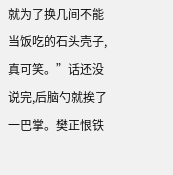就为了换几间不能当饭吃的石头壳子,真可笑。”话还没说完,后脑勺就挨了一巴掌。樊正恨铁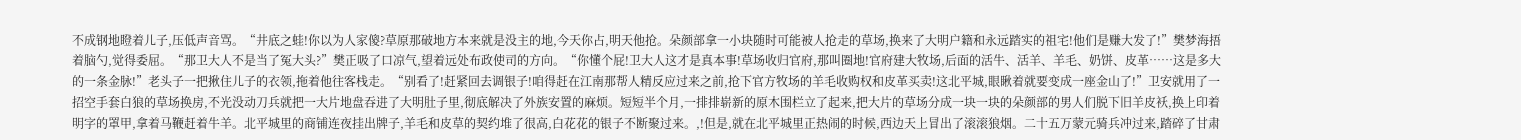不成钢地瞪着儿子,压低声音骂。“井底之蛙!你以为人家傻?草原那破地方本来就是没主的地,今天你占,明天他抢。朵颜部拿一小块随时可能被人抢走的草场,换来了大明户籍和永远踏实的祖宅!他们是赚大发了!”樊梦海捂着脑勺,觉得委屈。“那卫大人不是当了冤大头?”樊正吸了口凉气,望着远处布政使司的方向。“你懂个屁!卫大人这才是真本事!草场收归官府,那叫圈地!官府建大牧场,后面的活牛、活羊、羊毛、奶饼、皮革……这是多大的一条金脉!”老头子一把揪住儿子的衣领,拖着他往客栈走。“别看了!赶紧回去调银子!咱得赶在江南那帮人精反应过来之前,抢下官方牧场的羊毛收购权和皮革买卖!这北平城,眼瞅着就要变成一座金山了!”卫安就用了一招空手套白狼的草场换房,不光没动刀兵就把一大片地盘吞进了大明肚子里,彻底解决了外族安置的麻烦。短短半个月,一排排崭新的原木围栏立了起来,把大片的草场分成一块一块的朵颜部的男人们脱下旧羊皮袄,换上印着明字的罩甲,拿着马鞭赶着牛羊。北平城里的商铺连夜挂出牌子,羊毛和皮草的契约堆了很高,白花花的银子不断聚过来。,!但是,就在北平城里正热闹的时候,西边天上冒出了滚滚狼烟。二十五万蒙元骑兵冲过来,踏碎了甘肃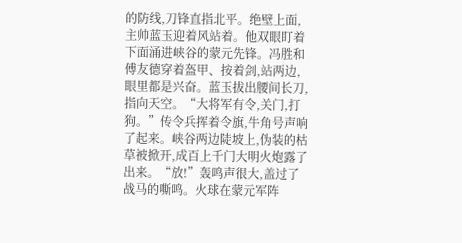的防线,刀锋直指北平。绝壁上面,主帅蓝玉迎着风站着。他双眼盯着下面涌进峡谷的蒙元先锋。冯胜和傅友德穿着盔甲、按着剑,站两边,眼里都是兴奋。蓝玉拔出腰间长刀,指向天空。“大将军有令,关门,打狗。”传令兵挥着令旗,牛角号声响了起来。峡谷两边陡坡上,伪装的枯草被掀开,成百上千门大明火炮露了出来。“放!”轰鸣声很大,盖过了战马的嘶鸣。火球在蒙元军阵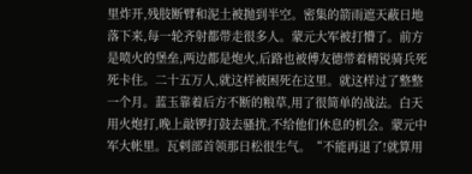里炸开,残肢断臂和泥土被抛到半空。密集的箭雨遮天蔽日地落下来,每一轮齐射都带走很多人。蒙元大军被打懵了。前方是喷火的堡垒,两边都是炮火,后路也被傅友德带着精锐骑兵死死卡住。二十五万人,就这样被困死在这里。就这样过了整整一个月。蓝玉靠着后方不断的粮草,用了很简单的战法。白天用火炮打,晚上敲锣打鼓去骚扰,不给他们休息的机会。蒙元中军大帐里。瓦剌部首领那日松很生气。“不能再退了!就算用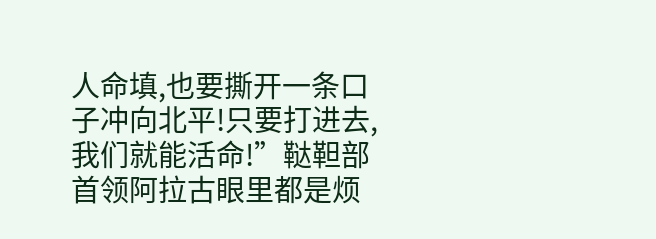人命填,也要撕开一条口子冲向北平!只要打进去,我们就能活命!”鞑靼部首领阿拉古眼里都是烦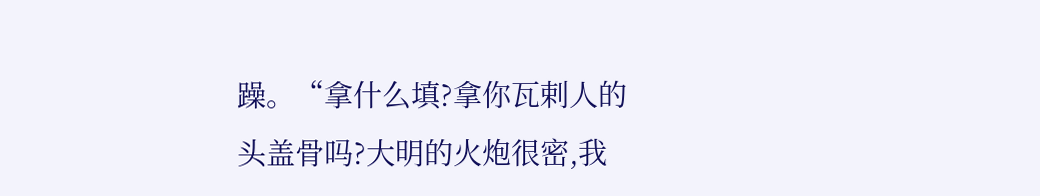躁。“拿什么填?拿你瓦剌人的头盖骨吗?大明的火炮很密,我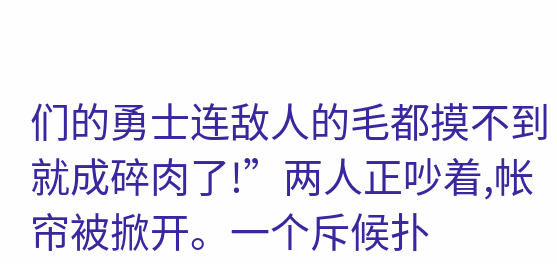们的勇士连敌人的毛都摸不到就成碎肉了!”两人正吵着,帐帘被掀开。一个斥候扑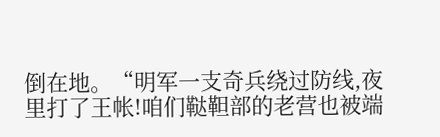倒在地。“明军一支奇兵绕过防线,夜里打了王帐!咱们鞑靼部的老营也被端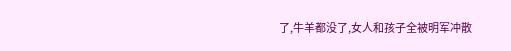了,牛羊都没了,女人和孩子全被明军冲散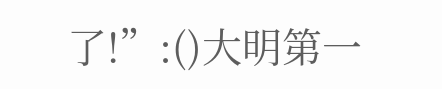了!”:()大明第一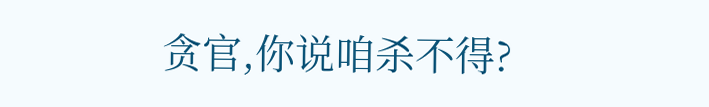贪官,你说咱杀不得?